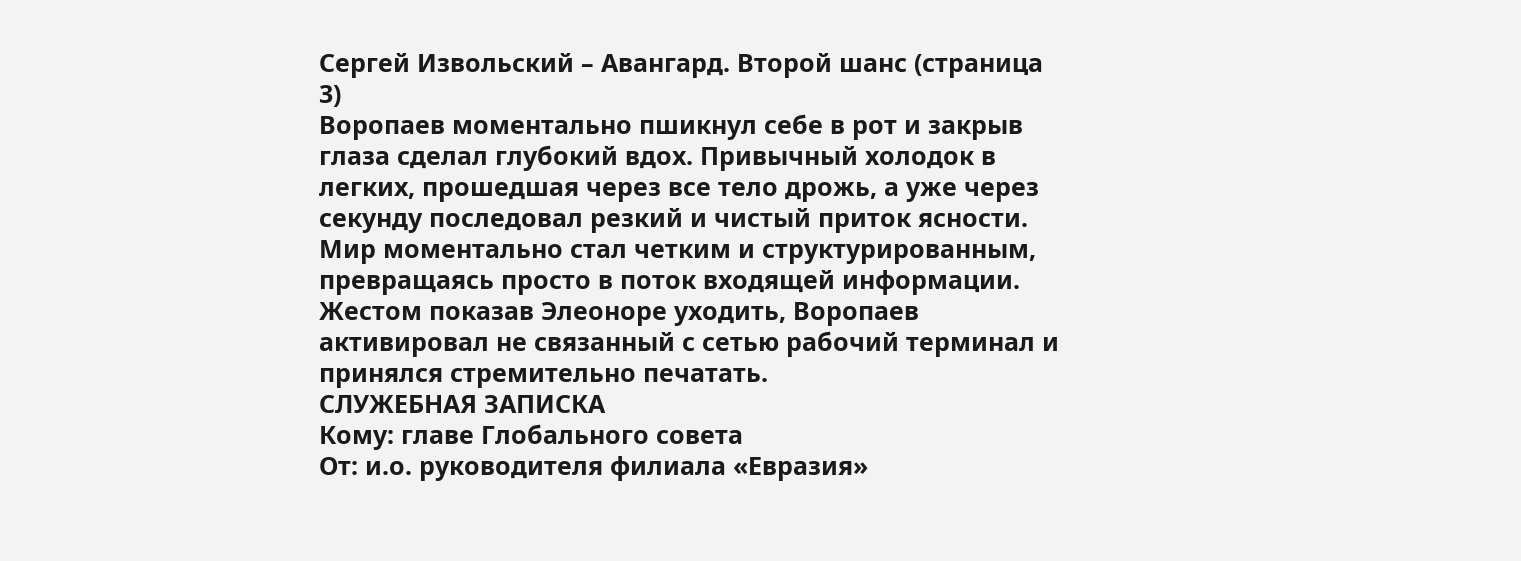Сергей Извольский – Авангард. Второй шанс (страница 3)
Воропаев моментально пшикнул себе в рот и закрыв глаза сделал глубокий вдох. Привычный холодок в легких, прошедшая через все тело дрожь, а уже через секунду последовал резкий и чистый приток ясности. Мир моментально стал четким и структурированным, превращаясь просто в поток входящей информации. Жестом показав Элеоноре уходить, Воропаев активировал не связанный с сетью рабочий терминал и принялся стремительно печатать.
СЛУЖЕБНАЯ ЗАПИСКА
Кому: главе Глобального совета
От: и.о. руководителя филиала «Евразия»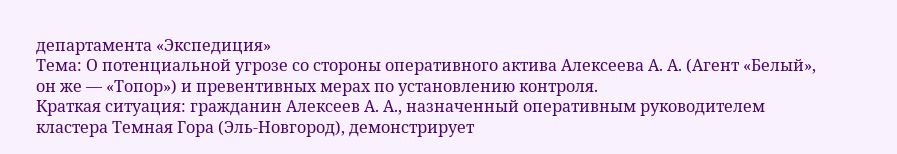департамента «Экспедиция»
Тема: О потенциальной угрозе со стороны оперативного актива Алексеева А. А. (Агент «Белый», он же — «Топор») и превентивных мерах по установлению контроля.
Краткая ситуация: гражданин Алексеев А. А., назначенный оперативным руководителем кластера Темная Гора (Эль-Новгород), демонстрирует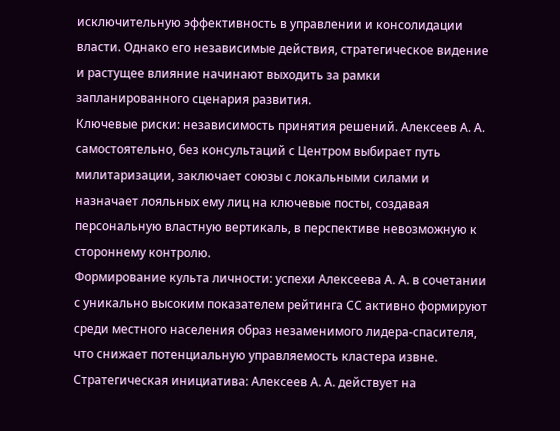исключительную эффективность в управлении и консолидации власти. Однако его независимые действия, стратегическое видение и растущее влияние начинают выходить за рамки запланированного сценария развития.
Ключевые риски: независимость принятия решений. Алексеев А. А. самостоятельно, без консультаций с Центром выбирает путь милитаризации, заключает союзы с локальными силами и назначает лояльных ему лиц на ключевые посты, создавая персональную властную вертикаль, в перспективе невозможную к стороннему контролю.
Формирование культа личности: успехи Алексеева А. А. в сочетании с уникально высоким показателем рейтинга СС активно формируют среди местного населения образ незаменимого лидера-спасителя, что снижает потенциальную управляемость кластера извне.
Стратегическая инициатива: Алексеев А. А. действует на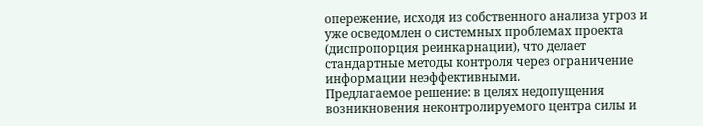опережение, исходя из собственного анализа угроз и уже осведомлен о системных проблемах проекта (диспропорция реинкарнации), что делает стандартные методы контроля через ограничение информации неэффективными.
Предлагаемое решение: в целях недопущения возникновения неконтролируемого центра силы и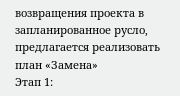возвращения проекта в запланированное русло, предлагается реализовать план «Замена»
Этап 1: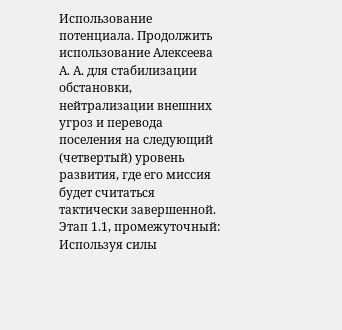Использование потенциала. Продолжить использование Алексеева А. А. для стабилизации обстановки, нейтрализации внешних угроз и перевода поселения на следующий (четвертый) уровень развития, где его миссия будет считаться тактически завершенной.
Этап 1.1, промежуточный: Используя силы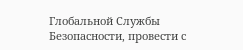Глобальной Службы Безопасности, провести с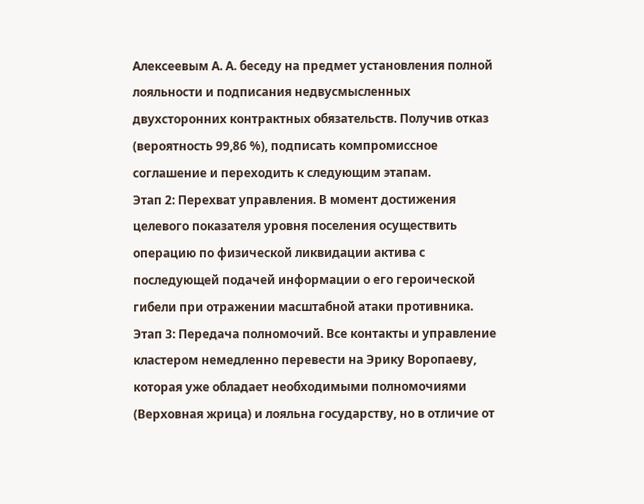Алексеевым А. А. беседу на предмет установления полной лояльности и подписания недвусмысленных двухсторонних контрактных обязательств. Получив отказ (вероятность 99,86 %), подписать компромиссное соглашение и переходить к следующим этапам.
Этап 2: Перехват управления. В момент достижения целевого показателя уровня поселения осуществить операцию по физической ликвидации актива с последующей подачей информации о его героической гибели при отражении масштабной атаки противника.
Этап 3: Передача полномочий. Все контакты и управление кластером немедленно перевести на Эрику Воропаеву, которая уже обладает необходимыми полномочиями (Верховная жрица) и лояльна государству, но в отличие от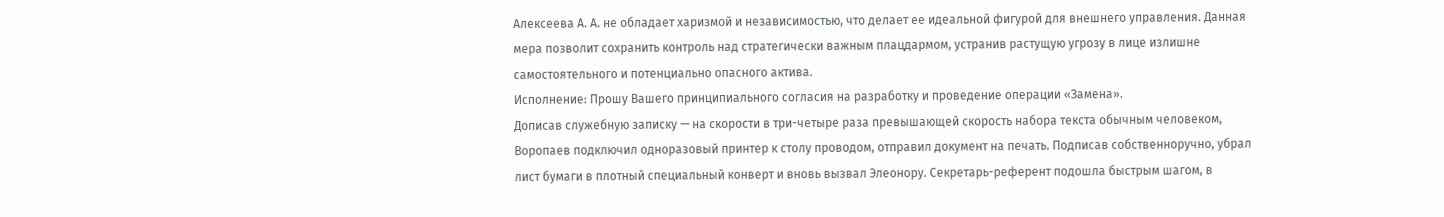Алексеева А. А. не обладает харизмой и независимостью, что делает ее идеальной фигурой для внешнего управления. Данная мера позволит сохранить контроль над стратегически важным плацдармом, устранив растущую угрозу в лице излишне самостоятельного и потенциально опасного актива.
Исполнение: Прошу Вашего принципиального согласия на разработку и проведение операции «Замена».
Дописав служебную записку — на скорости в три-четыре раза превышающей скорость набора текста обычным человеком, Воропаев подключил одноразовый принтер к столу проводом, отправил документ на печать. Подписав собственноручно, убрал лист бумаги в плотный специальный конверт и вновь вызвал Элеонору. Секретарь-референт подошла быстрым шагом, в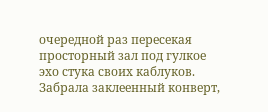очередной раз пересекая просторный зал под гулкое эхо стука своих каблуков. Забрала заклеенный конверт,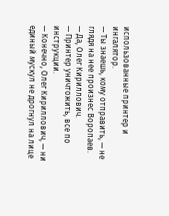использованные принтер и ингалятор.
— Ты знаешь, кому отправить, — не глядя на нее произнес Воропаев.
— Да, Олег Кириллович.
— Принтер уничтожить, все по инструкции.
— Конечно, Олег Кириллович, — ни единый мускул не дрогнул на лице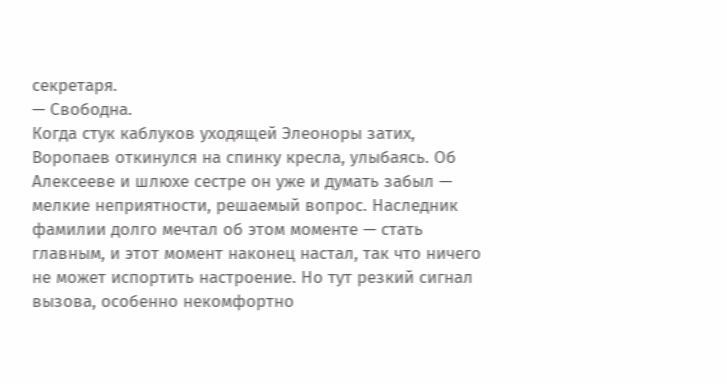секретаря.
— Свободна.
Когда стук каблуков уходящей Элеоноры затих, Воропаев откинулся на спинку кресла, улыбаясь. Об Алексееве и шлюхе сестре он уже и думать забыл — мелкие неприятности, решаемый вопрос. Наследник фамилии долго мечтал об этом моменте — стать главным, и этот момент наконец настал, так что ничего не может испортить настроение. Но тут резкий сигнал вызова, особенно некомфортно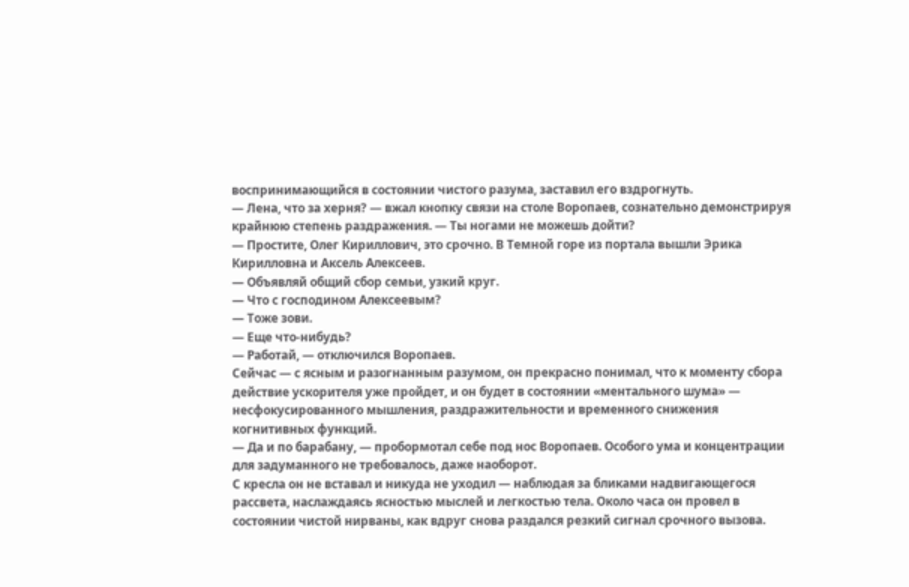воспринимающийся в состоянии чистого разума, заставил его вздрогнуть.
— Лена, что за херня? — вжал кнопку связи на столе Воропаев, сознательно демонстрируя крайнюю степень раздражения. — Ты ногами не можешь дойти?
— Простите, Олег Кириллович, это срочно. В Темной горе из портала вышли Эрика Кирилловна и Аксель Алексеев.
— Объявляй общий сбор семьи, узкий круг.
— Что с господином Алексеевым?
— Тоже зови.
— Еще что-нибудь?
— Работай, — отключился Воропаев.
Сейчас — с ясным и разогнанным разумом, он прекрасно понимал, что к моменту сбора действие ускорителя уже пройдет, и он будет в состоянии «ментального шума» — несфокусированного мышления, раздражительности и временного снижения когнитивных функций.
— Да и по барабану, — пробормотал себе под нос Воропаев. Особого ума и концентрации для задуманного не требовалось, даже наоборот.
С кресла он не вставал и никуда не уходил — наблюдая за бликами надвигающегося рассвета, наслаждаясь ясностью мыслей и легкостью тела. Около часа он провел в состоянии чистой нирваны, как вдруг снова раздался резкий сигнал срочного вызова.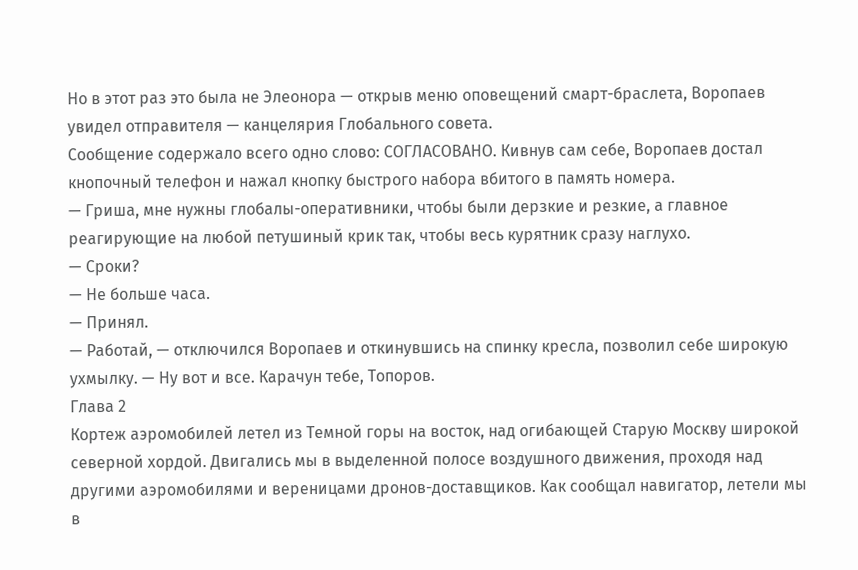Но в этот раз это была не Элеонора — открыв меню оповещений смарт-браслета, Воропаев увидел отправителя — канцелярия Глобального совета.
Сообщение содержало всего одно слово: СОГЛАСОВАНО. Кивнув сам себе, Воропаев достал кнопочный телефон и нажал кнопку быстрого набора вбитого в память номера.
— Гриша, мне нужны глобалы-оперативники, чтобы были дерзкие и резкие, а главное реагирующие на любой петушиный крик так, чтобы весь курятник сразу наглухо.
— Сроки?
— Не больше часа.
— Принял.
— Работай, — отключился Воропаев и откинувшись на спинку кресла, позволил себе широкую ухмылку. — Ну вот и все. Карачун тебе, Топоров.
Глава 2
Кортеж аэромобилей летел из Темной горы на восток, над огибающей Старую Москву широкой северной хордой. Двигались мы в выделенной полосе воздушного движения, проходя над другими аэромобилями и вереницами дронов-доставщиков. Как сообщал навигатор, летели мы в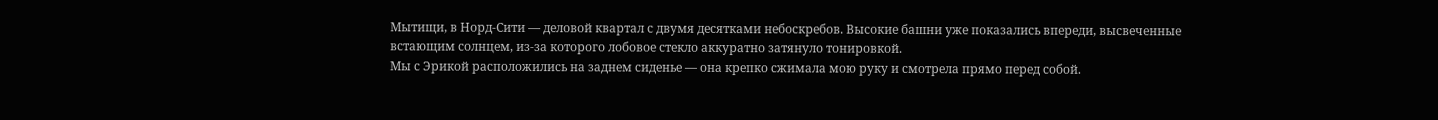Мытищи, в Норд-Сити — деловой квартал с двумя десятками небоскребов. Высокие башни уже показались впереди, высвеченные встающим солнцем, из-за которого лобовое стекло аккуратно затянуло тонировкой.
Мы с Эрикой расположились на заднем сиденье — она крепко сжимала мою руку и смотрела прямо перед собой.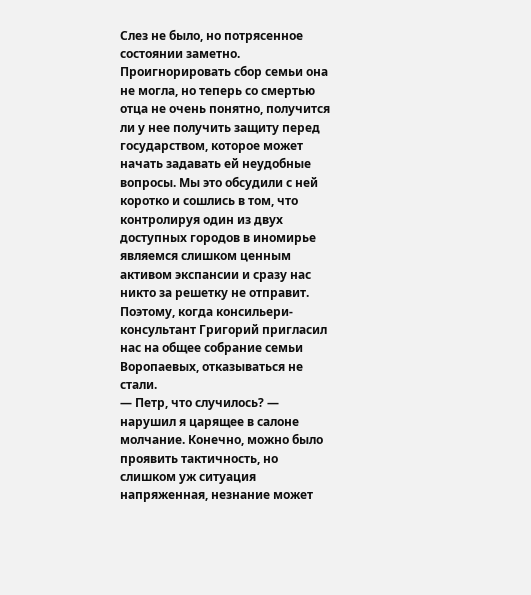Слез не было, но потрясенное состоянии заметно. Проигнорировать сбор семьи она не могла, но теперь со смертью отца не очень понятно, получится ли у нее получить защиту перед государством, которое может начать задавать ей неудобные вопросы. Мы это обсудили с ней коротко и сошлись в том, что контролируя один из двух доступных городов в иномирье являемся слишком ценным активом экспансии и сразу нас никто за решетку не отправит. Поэтому, когда консильери-консультант Григорий пригласил нас на общее собрание семьи Воропаевых, отказываться не стали.
— Петр, что случилось? — нарушил я царящее в салоне молчание. Конечно, можно было проявить тактичность, но слишком уж ситуация напряженная, незнание может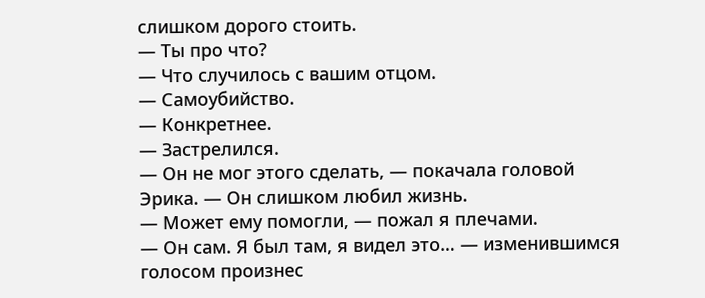слишком дорого стоить.
— Ты про что?
— Что случилось с вашим отцом.
— Самоубийство.
— Конкретнее.
— Застрелился.
— Он не мог этого сделать, — покачала головой Эрика. — Он слишком любил жизнь.
— Может ему помогли, — пожал я плечами.
— Он сам. Я был там, я видел это… — изменившимся голосом произнес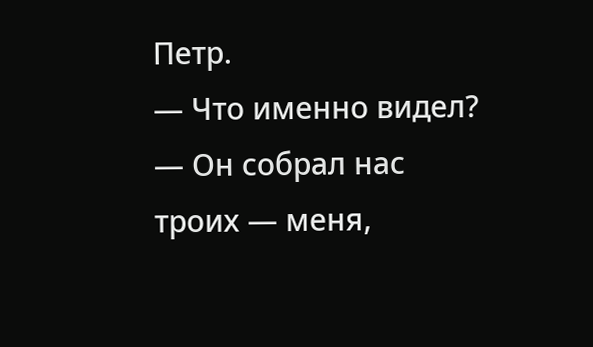Петр.
— Что именно видел?
— Он собрал нас троих — меня,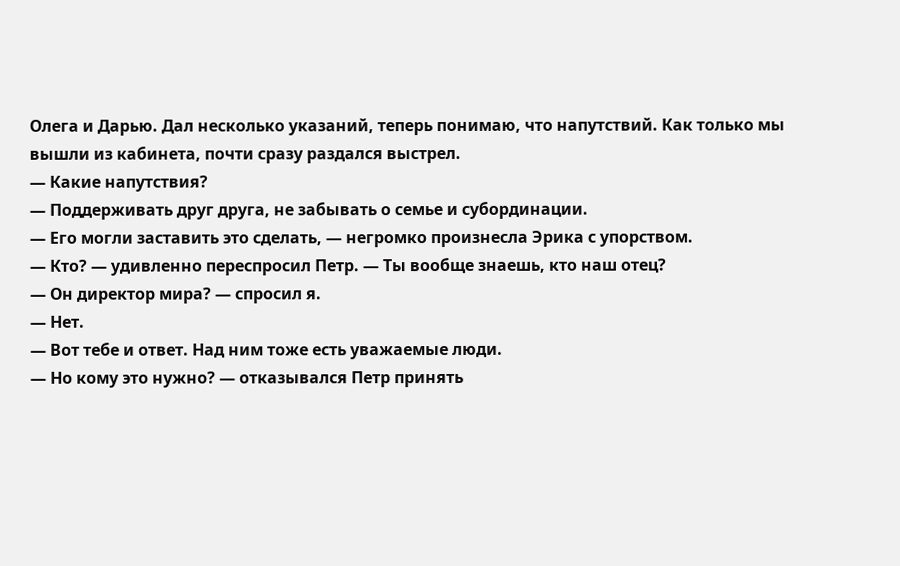Олега и Дарью. Дал несколько указаний, теперь понимаю, что напутствий. Как только мы вышли из кабинета, почти сразу раздался выстрел.
— Какие напутствия?
— Поддерживать друг друга, не забывать о семье и субординации.
— Его могли заставить это сделать, — негромко произнесла Эрика с упорством.
— Кто? — удивленно переспросил Петр. — Ты вообще знаешь, кто наш отец?
— Он директор мира? — спросил я.
— Нет.
— Вот тебе и ответ. Над ним тоже есть уважаемые люди.
— Но кому это нужно? — отказывался Петр принять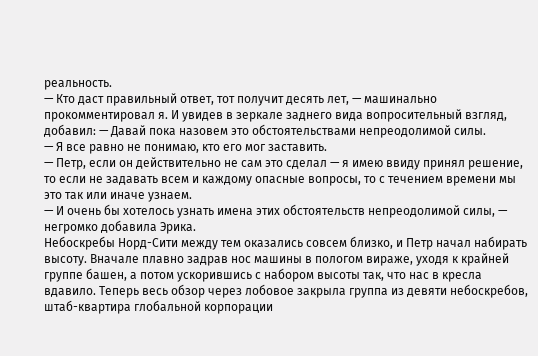реальность.
— Кто даст правильный ответ, тот получит десять лет, — машинально прокомментировал я. И увидев в зеркале заднего вида вопросительный взгляд, добавил: — Давай пока назовем это обстоятельствами непреодолимой силы.
— Я все равно не понимаю, кто его мог заставить.
— Петр, если он действительно не сам это сделал — я имею ввиду принял решение, то если не задавать всем и каждому опасные вопросы, то с течением времени мы это так или иначе узнаем.
— И очень бы хотелось узнать имена этих обстоятельств непреодолимой силы, — негромко добавила Эрика.
Небоскребы Норд-Сити между тем оказались совсем близко, и Петр начал набирать высоту. Вначале плавно задрав нос машины в пологом вираже, уходя к крайней группе башен, а потом ускорившись с набором высоты так, что нас в кресла вдавило. Теперь весь обзор через лобовое закрыла группа из девяти небоскребов, штаб-квартира глобальной корпорации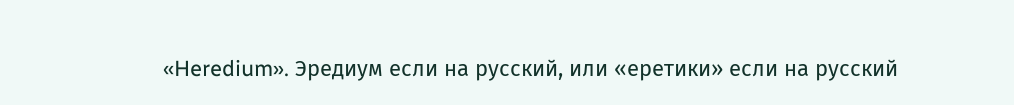«Heredium». Эредиум если на русский, или «еретики» если на русский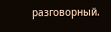разговорный.